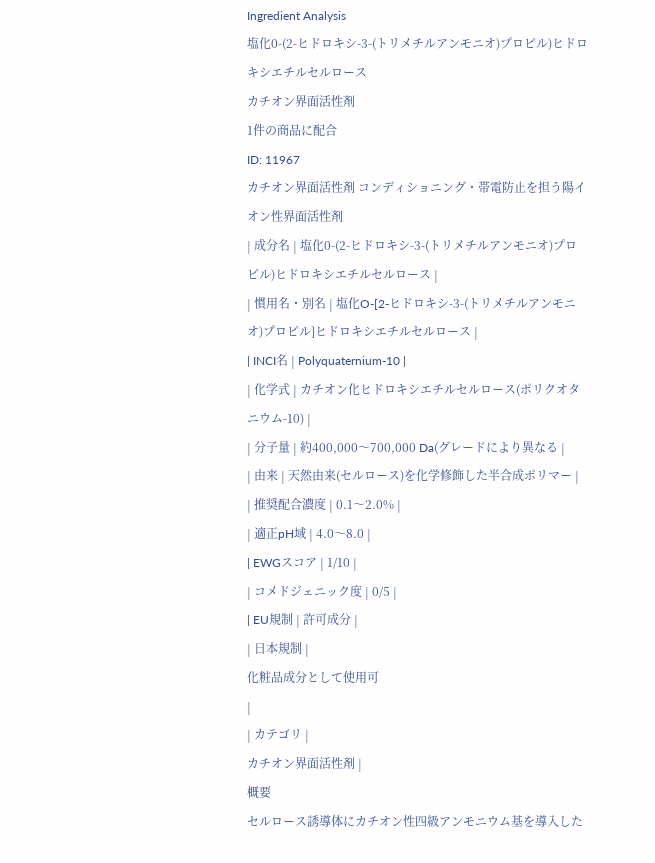Ingredient Analysis
塩化0-(2-ヒドロキシ-3-(トリメチルアンモニオ)プロピル)ヒドロキシエチルセルロース
カチオン界面活性剤
1件の商品に配合
ID: 11967
カチオン界面活性剤 コンディショニング・帯電防止を担う陽イオン性界面活性剤
| 成分名 | 塩化0-(2-ヒドロキシ-3-(トリメチルアンモニオ)プロピル)ヒドロキシエチルセルロース |
| 慣用名・別名 | 塩化O-[2-ヒドロキシ-3-(トリメチルアンモニオ)プロピル]ヒドロキシエチルセルロース |
| INCI名 | Polyquaternium-10 |
| 化学式 | カチオン化ヒドロキシエチルセルロース(ポリクオタニウム-10) |
| 分子量 | 約400,000〜700,000 Da(グレードにより異なる |
| 由来 | 天然由来(セルロース)を化学修飾した半合成ポリマー |
| 推奨配合濃度 | 0.1〜2.0% |
| 適正pH域 | 4.0〜8.0 |
| EWGスコア | 1/10 |
| コメドジェニック度 | 0/5 |
| EU規制 | 許可成分 |
| 日本規制 |
化粧品成分として使用可
|
| カテゴリ |
カチオン界面活性剤 |
概要
セルロース誘導体にカチオン性四級アンモニウム基を導入した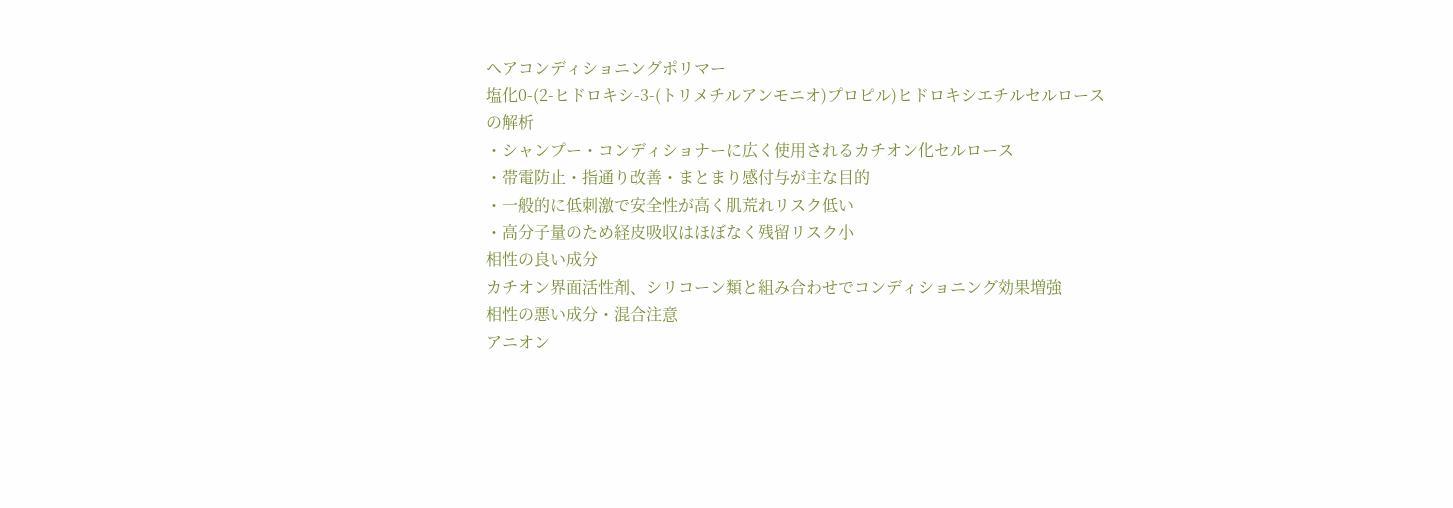ヘアコンディショニングポリマー
塩化0-(2-ヒドロキシ-3-(トリメチルアンモニオ)プロピル)ヒドロキシエチルセルロースの解析
・シャンプー・コンディショナーに広く使用されるカチオン化セルロース
・帯電防止・指通り改善・まとまり感付与が主な目的
・一般的に低刺激で安全性が高く肌荒れリスク低い
・高分子量のため経皮吸収はほぼなく残留リスク小
相性の良い成分
カチオン界面活性剤、シリコーン類と組み合わせでコンディショニング効果増強
相性の悪い成分・混合注意
アニオン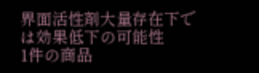界面活性剤大量存在下では効果低下の可能性
1件の商品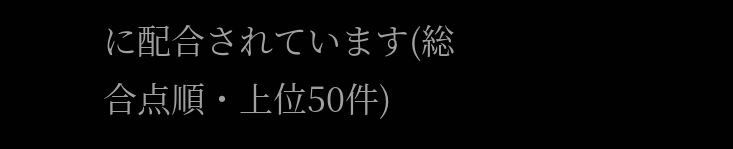に配合されています(総合点順・上位50件)